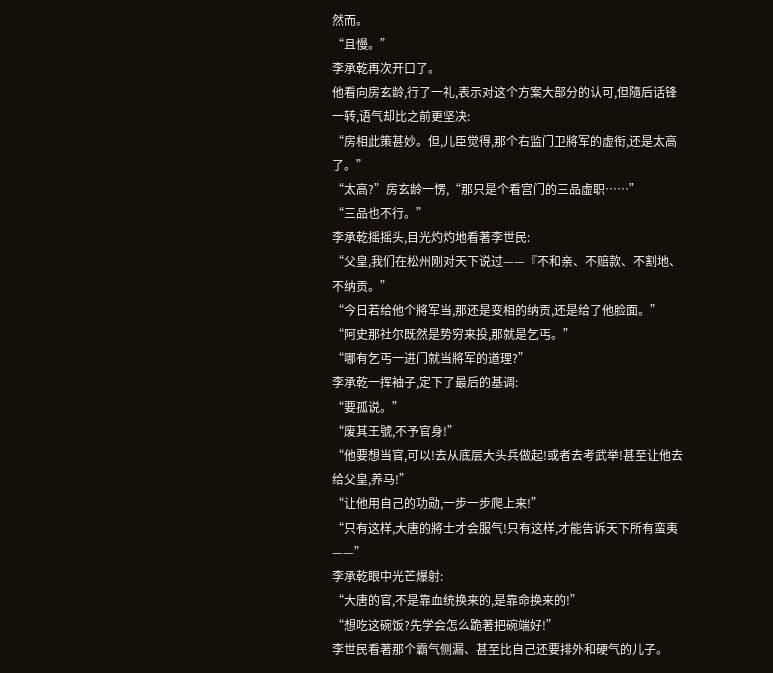然而。
“且慢。”
李承乾再次开口了。
他看向房玄龄,行了一礼,表示对这个方案大部分的认可,但隨后话锋一转,语气却比之前更坚决:
“房相此策甚妙。但,儿臣觉得,那个右监门卫將军的虚衔,还是太高了。”
“太高?”房玄龄一愣,“那只是个看宫门的三品虚职……”
“三品也不行。”
李承乾摇摇头,目光灼灼地看著李世民:
“父皇,我们在松州刚对天下说过——『不和亲、不赔款、不割地、不纳贡。”
“今日若给他个將军当,那还是变相的纳贡,还是给了他脸面。”
“阿史那社尔既然是势穷来投,那就是乞丐。”
“哪有乞丐一进门就当將军的道理?”
李承乾一挥袖子,定下了最后的基调:
“要孤说。”
“废其王號,不予官身!”
“他要想当官,可以!去从底层大头兵做起!或者去考武举!甚至让他去给父皇,养马!”
“让他用自己的功勋,一步一步爬上来!”
“只有这样,大唐的將士才会服气!只有这样,才能告诉天下所有蛮夷——”
李承乾眼中光芒爆射:
“大唐的官,不是靠血统换来的,是靠命换来的!”
“想吃这碗饭?先学会怎么跪著把碗端好!”
李世民看著那个霸气侧漏、甚至比自己还要排外和硬气的儿子。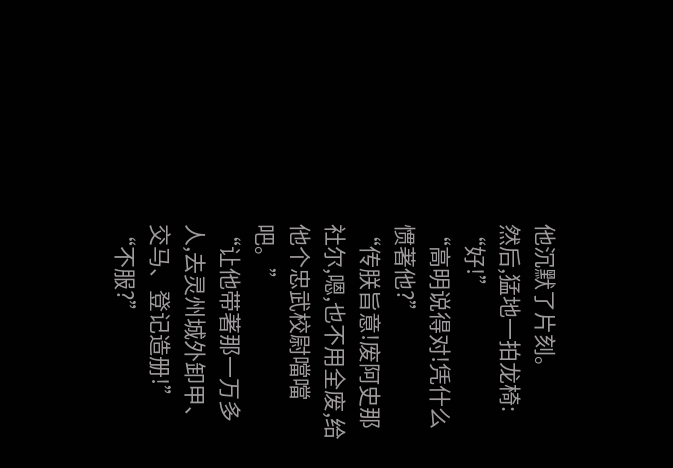他沉默了片刻。
然后,猛地一拍龙椅:
“好!”
“高明说得对!凭什么惯著他?”
“传朕旨意!废阿史那社尔,嗯,也不用全废,给他个忠武校尉噹噹吧。”
“让他带著那一万多人,去灵州城外卸甲、交马、登记造册!”
“不服?”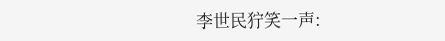李世民狞笑一声: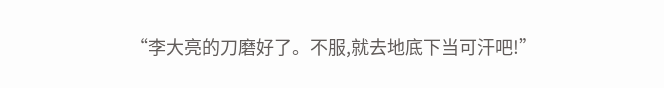“李大亮的刀磨好了。不服,就去地底下当可汗吧!”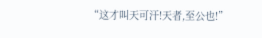“这才叫天可汗!天者,至公也!”